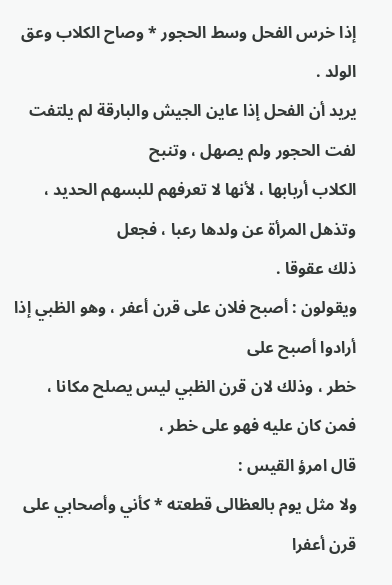إذا خرس الفحل وسط الحجور * وصاح الكلاب وعق الولد .
يريد أن الفحل إذا عاين الجيش والبارقة لم يلتفت لفت الحجور ولم يصهل ، وتنبح
الكلاب أربابها ، لأنها لا تعرفهم للبسهم الحديد ، وتذهل المرأة عن ولدها رعبا ، فجعل
ذلك عقوقا .
ويقولون : أصبح فلان على قرن أعفر ، وهو الظبي إذا أرادوا أصبح على
خطر ، وذلك لان قرن الظبي ليس يصلح مكانا ، فمن كان عليه فهو على خطر ،
قال امرؤ القيس :
ولا مثل يوم بالعظالى قطعته * كأني وأصحابي على قرن أعفرا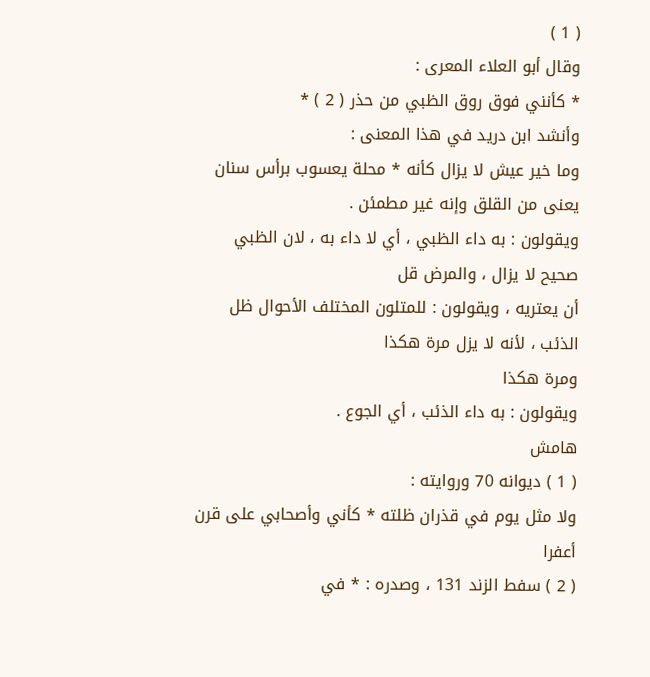( 1 )
وقال أبو العلاء المعرى :
* كأنني فوق روق الظبي من حذر ( 2 ) *
وأنشد ابن دريد في هذا المعنى :
وما خير عيش لا يزال كأنه * محلة يعسوب برأس سنان
يعنى من القلق وإنه غير مطمئن .
ويقولون : به داء الظبي ، أي لا داء به ، لان الظبي صحيح لا يزال ، والمرض قل
أن يعتريه ، ويقولون : للمتلون المختلف الأحوال ظل الذئب ، لأنه لا يزل مرة هكذا
ومرة هكذا
ويقولون : به داء الذئب ، أي الجوع .
هامش
( 1 ) ديوانه 70 وروايته :
ولا مثل يوم في قذران ظلته * كأني وأصحابي على قرن أعفرا
( 2 ) سفط الزند 131 ، وصدره : * في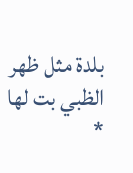بلدة مثل ظهر الظبي بت لها *